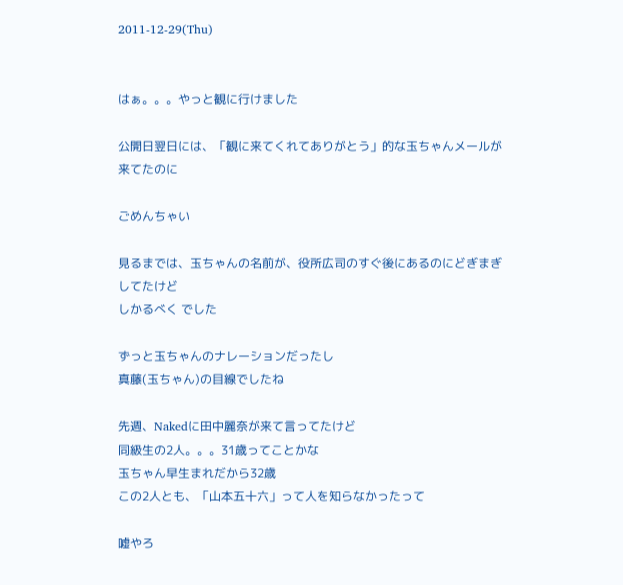2011-12-29(Thu)


はぁ。。。やっと観に行けました

公開日翌日には、「観に来てくれてありがとう」的な玉ちゃんメールが来てたのに

ごめんちゃい

見るまでは、玉ちゃんの名前が、役所広司のすぐ後にあるのにどぎまぎしてたけど
しかるべく でした

ずっと玉ちゃんのナレーションだったし
真藤(玉ちゃん)の目線でしたね

先週、Nakedに田中麗奈が来て言ってたけど
同級生の2人。。。31歳ってことかな
玉ちゃん早生まれだから32歳
この2人とも、「山本五十六」って人を知らなかったって

嘘やろ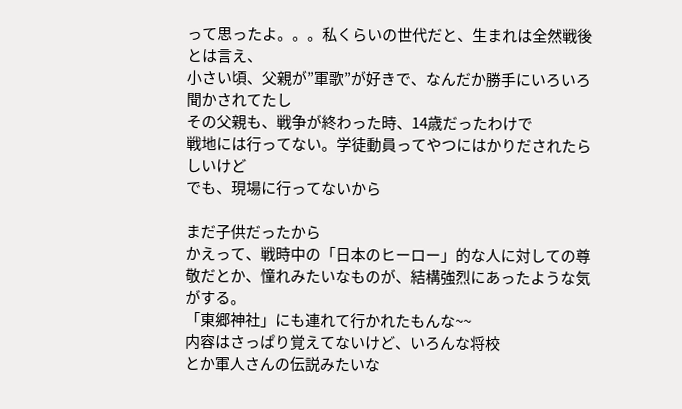って思ったよ。。。私くらいの世代だと、生まれは全然戦後とは言え、
小さい頃、父親が”軍歌”が好きで、なんだか勝手にいろいろ聞かされてたし
その父親も、戦争が終わった時、14歳だったわけで
戦地には行ってない。学徒動員ってやつにはかりだされたらしいけど
でも、現場に行ってないから

まだ子供だったから
かえって、戦時中の「日本のヒーロー」的な人に対しての尊敬だとか、憧れみたいなものが、結構強烈にあったような気がする。
「東郷神社」にも連れて行かれたもんな~~
内容はさっぱり覚えてないけど、いろんな将校
とか軍人さんの伝説みたいな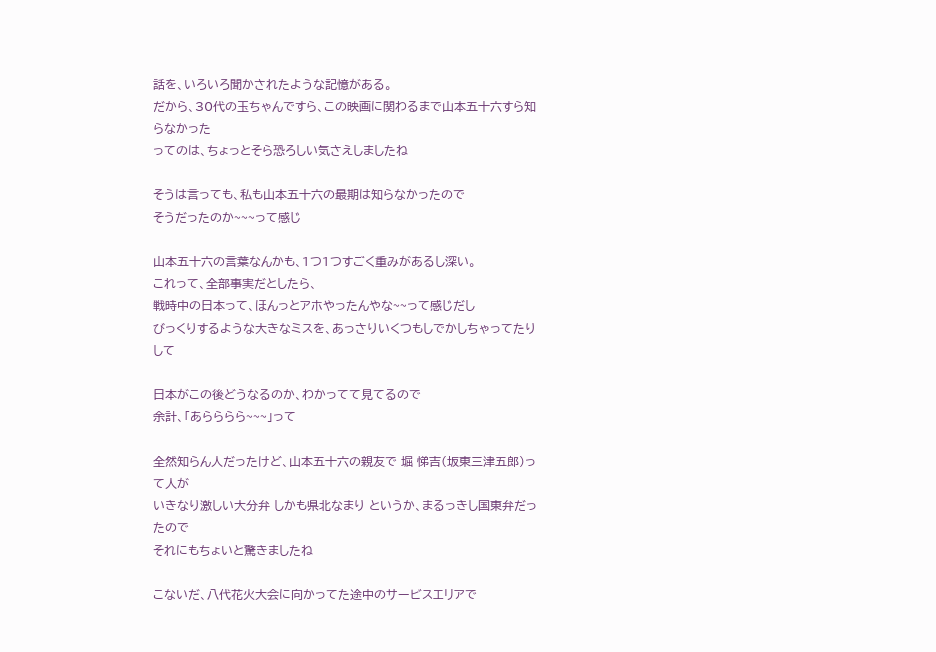話を、いろいろ聞かされたような記憶がある。
だから、30代の玉ちゃんですら、この映画に関わるまで山本五十六すら知らなかった
ってのは、ちょっとそら恐ろしい気さえしましたね

そうは言っても、私も山本五十六の最期は知らなかったので
そうだったのか~~~って感じ

山本五十六の言葉なんかも、1つ1つすごく重みがあるし深い。
これって、全部事実だとしたら、
戦時中の日本って、ほんっとアホやったんやな~~って感じだし
びっくりするような大きなミスを、あっさりいくつもしでかしちゃってたりして

日本がこの後どうなるのか、わかってて見てるので
余計、「あらららら~~~」って

全然知らん人だったけど、山本五十六の親友で 堀 悌吉(坂東三津五郎)って人が
いきなり激しい大分弁 しかも県北なまり というか、まるっきし国東弁だったので
それにもちょいと驚きましたね

こないだ、八代花火大会に向かってた途中のサービスエリアで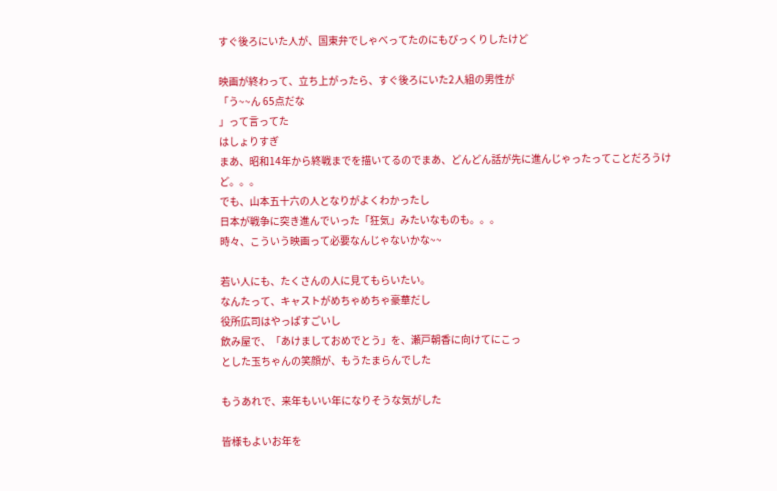すぐ後ろにいた人が、国東弁でしゃべってたのにもびっくりしたけど

映画が終わって、立ち上がったら、すぐ後ろにいた2人組の男性が
「う~~ん 65点だな
」って言ってた
はしょりすぎ
まあ、昭和14年から終戦までを描いてるのでまあ、どんどん話が先に進んじゃったってことだろうけど。。。
でも、山本五十六の人となりがよくわかったし
日本が戦争に突き進んでいった「狂気」みたいなものも。。。
時々、こういう映画って必要なんじゃないかな~~

若い人にも、たくさんの人に見てもらいたい。
なんたって、キャストがめちゃめちゃ豪華だし
役所広司はやっぱすごいし
飲み屋で、「あけましておめでとう」を、瀬戸朝香に向けてにこっ
とした玉ちゃんの笑顔が、もうたまらんでした

もうあれで、来年もいい年になりそうな気がした

皆様もよいお年を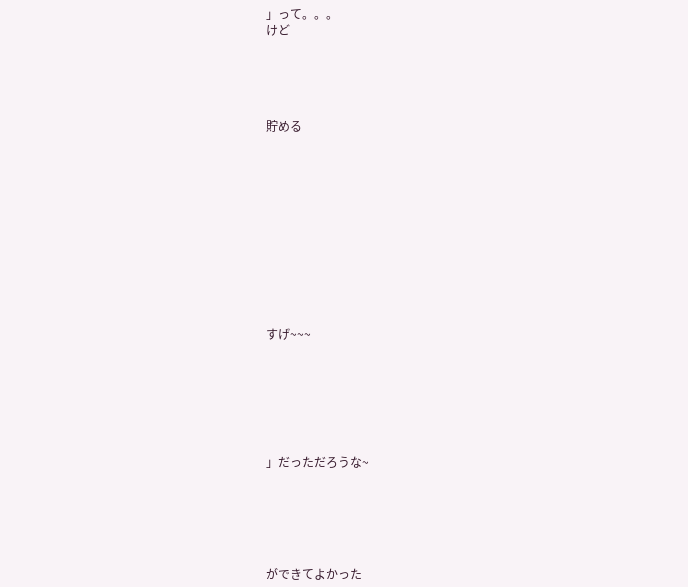」って。。。
けど





貯める












すげ~~~







」だっただろうな~






ができてよかった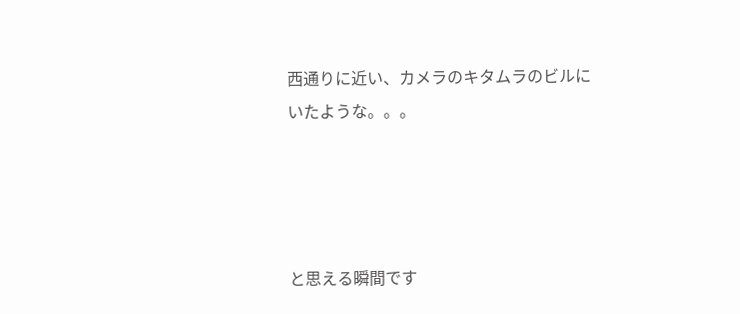西通りに近い、カメラのキタムラのビルにいたような。。。




と思える瞬間です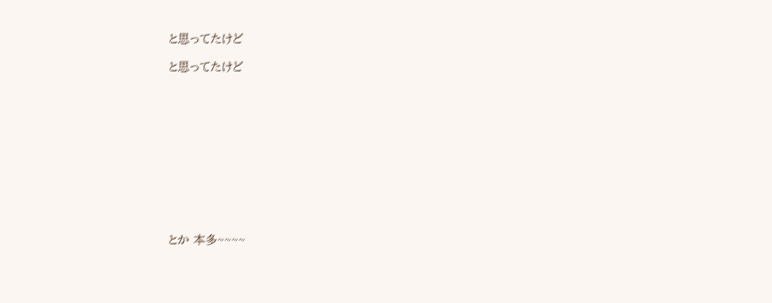と思ってたけど

と思ってたけど











とか 本多~~~~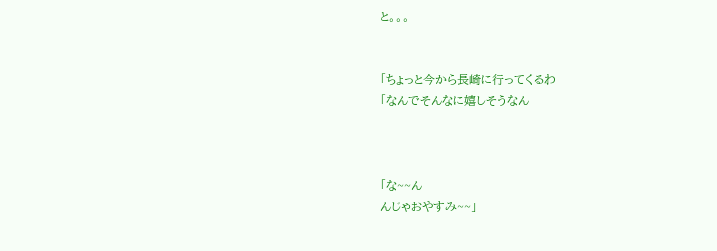と。。。


「ちょっと今から長崎に行ってくるわ
「なんでそんなに嬉しそうなん



「な~~ん
んじゃおやすみ~~」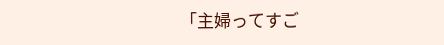「主婦ってすご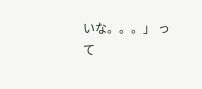いな。。。」 って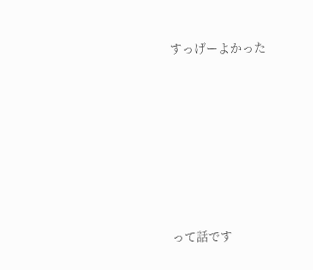すっげーよかった







って話です